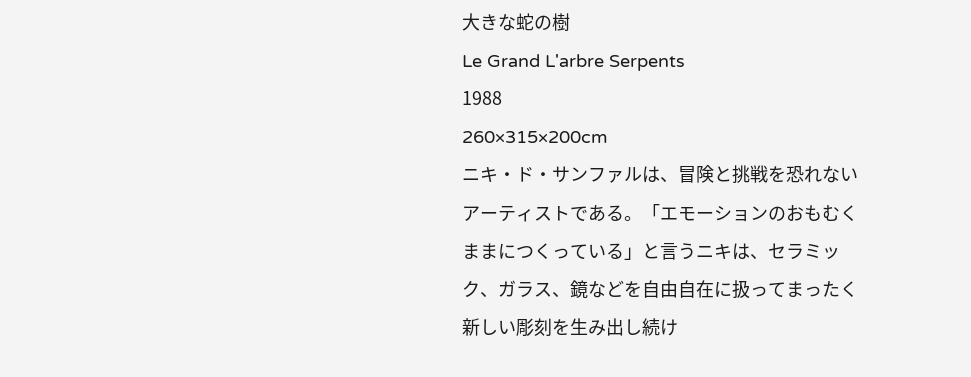大きな蛇の樹
Le Grand L'arbre Serpents
1988
260×315×200cm
ニキ・ド・サンファルは、冒険と挑戦を恐れないアーティストである。「エモーションのおもむくままにつくっている」と言うニキは、セラミック、ガラス、鏡などを自由自在に扱ってまったく新しい彫刻を生み出し続け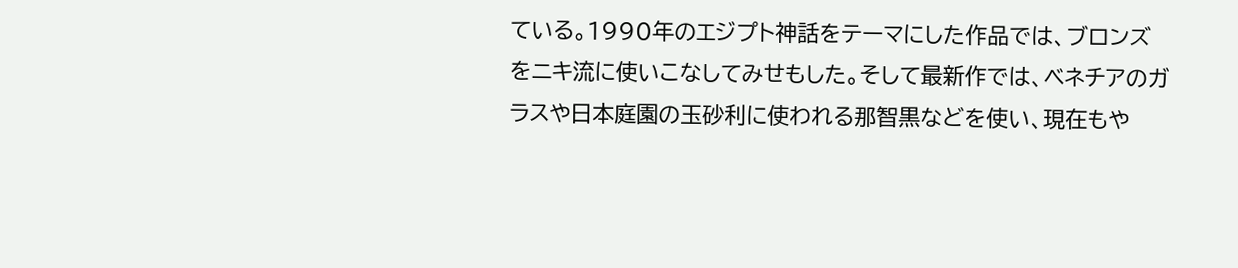ている。1990年のエジプト神話をテーマにした作品では、ブロンズをニキ流に使いこなしてみせもした。そして最新作では、ベネチアのガラスや日本庭園の玉砂利に使われる那智黒などを使い、現在もや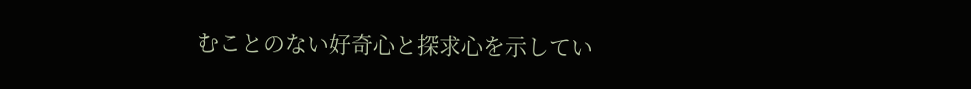むことのない好奇心と探求心を示してい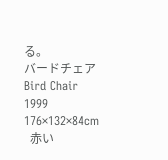る。
バードチェア
Bird Chair
1999
176×132×84cm
  赤い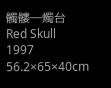髑髏―燭台
Red Skull
1997
56.2×65×40cm